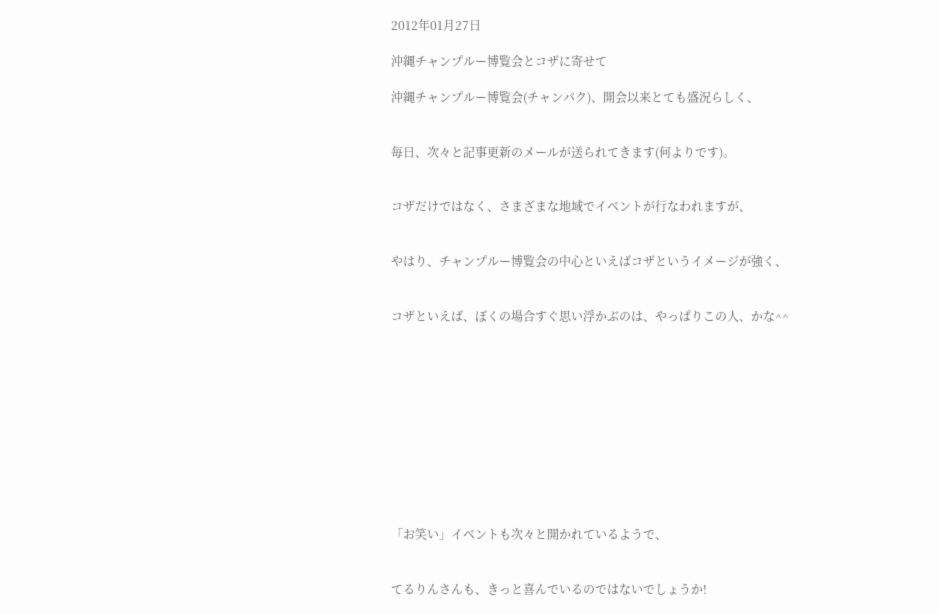2012年01月27日

沖縄チャンプルー博覧会とコザに寄せて

沖縄チャンプルー博覧会(チャンパク)、開会以来とても盛況らしく、


毎日、次々と記事更新のメールが送られてきます(何よりです)。


コザだけではなく、さまざまな地域でイベントが行なわれますが、


やはり、チャンプルー博覧会の中心といえばコザというイメージが強く、


コザといえば、ぼくの場合すぐ思い浮かぶのは、やっぱりこの人、かな^^











「お笑い」イベントも次々と開かれているようで、


てるりんさんも、きっと喜んでいるのではないでしょうか!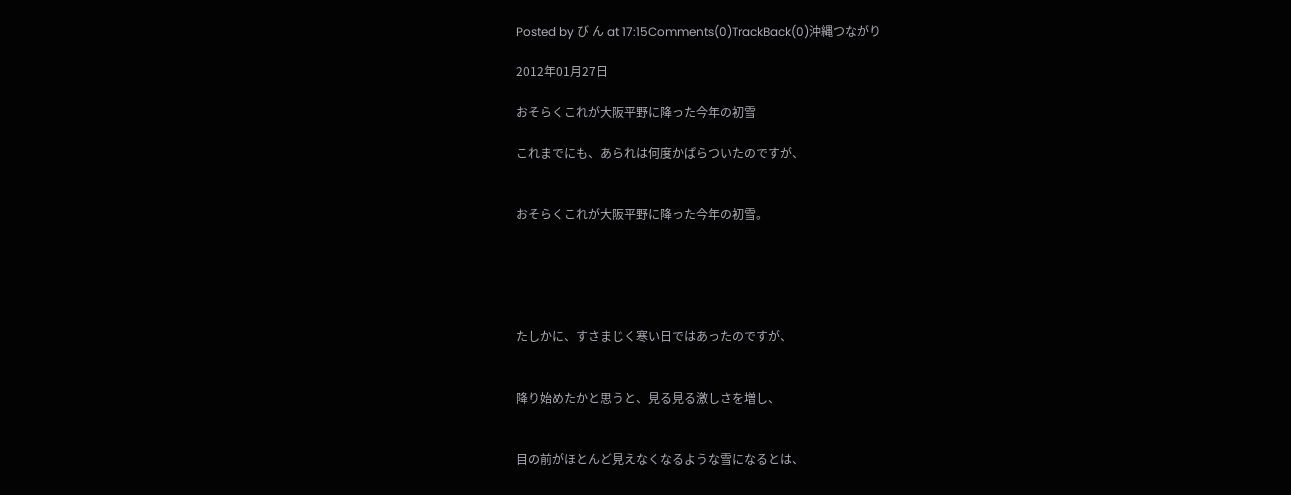Posted by び ん at 17:15Comments(0)TrackBack(0)沖縄つながり

2012年01月27日

おそらくこれが大阪平野に降った今年の初雪

これまでにも、あられは何度かぱらついたのですが、


おそらくこれが大阪平野に降った今年の初雪。





たしかに、すさまじく寒い日ではあったのですが、


降り始めたかと思うと、見る見る激しさを増し、


目の前がほとんど見えなくなるような雪になるとは、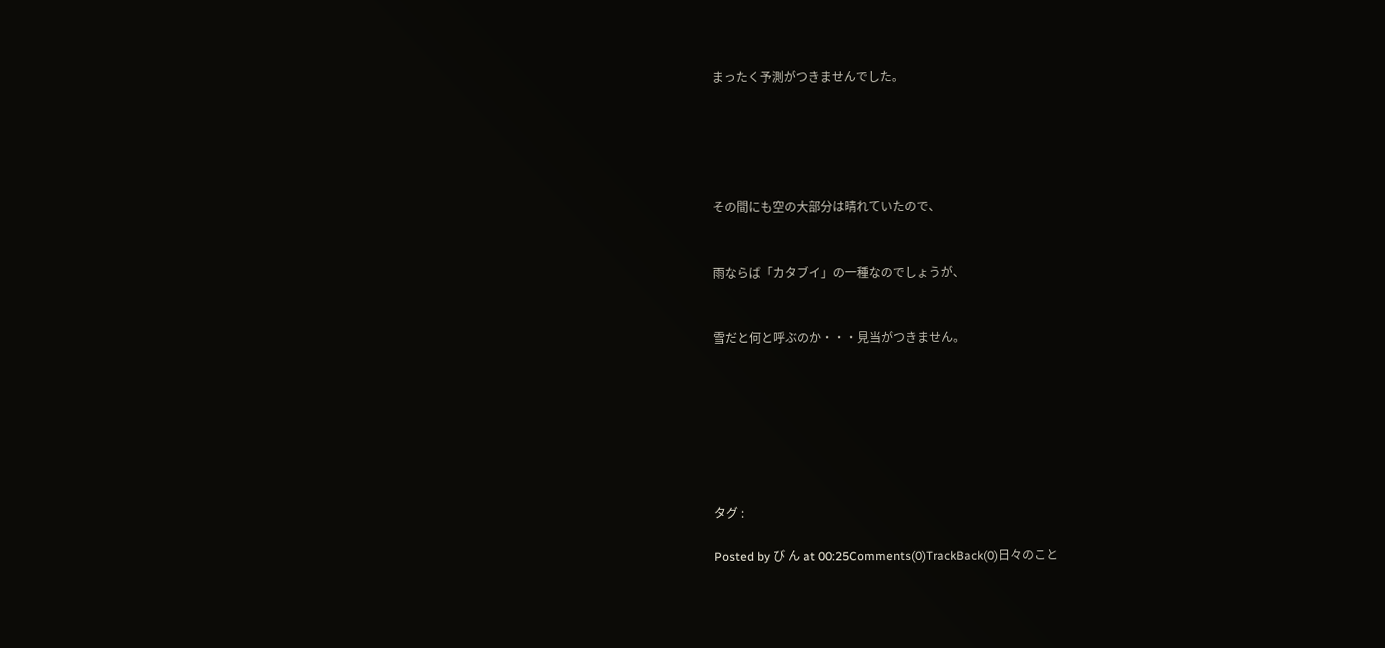まったく予測がつきませんでした。





その間にも空の大部分は晴れていたので、


雨ならば「カタブイ」の一種なのでしょうが、


雪だと何と呼ぶのか・・・見当がつきません。







タグ :

Posted by び ん at 00:25Comments(0)TrackBack(0)日々のこと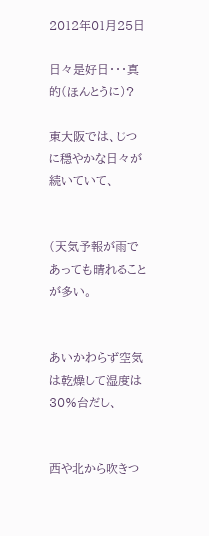2012年01月25日

日々是好日・・・真的(ほんとうに)?

東大阪では、じつに穏やかな日々が続いていて、


(天気予報が雨であっても晴れることが多い。


あいかわらず空気は乾燥して湿度は30%台だし、


西や北から吹きつ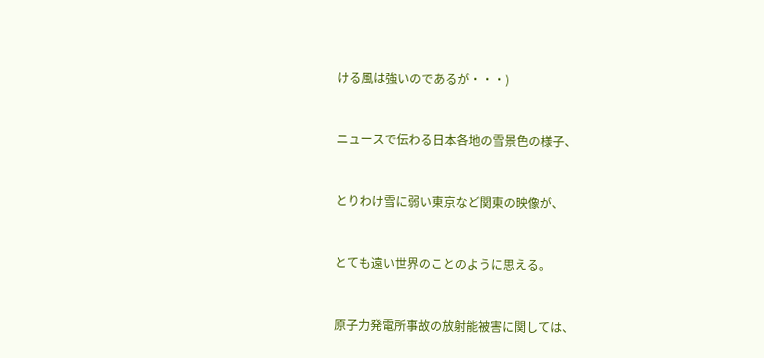ける風は強いのであるが・・・)


ニュースで伝わる日本各地の雪景色の様子、


とりわけ雪に弱い東京など関東の映像が、


とても遠い世界のことのように思える。


原子力発電所事故の放射能被害に関しては、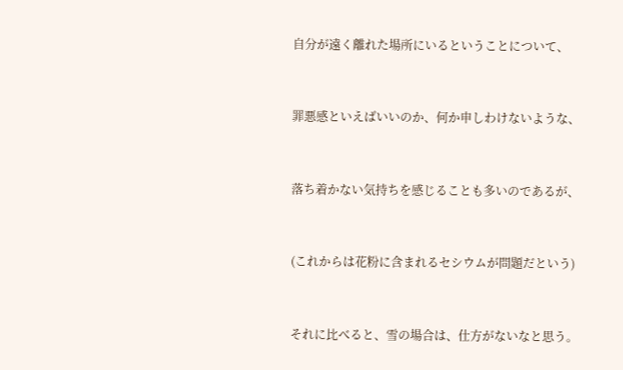自分が遠く離れた場所にいるということについて、


罪悪感といえばいいのか、何か申しわけないような、


落ち着かない気持ちを感じることも多いのであるが、


(これからは花粉に含まれるセシウムが問題だという)


それに比べると、雪の場合は、仕方がないなと思う。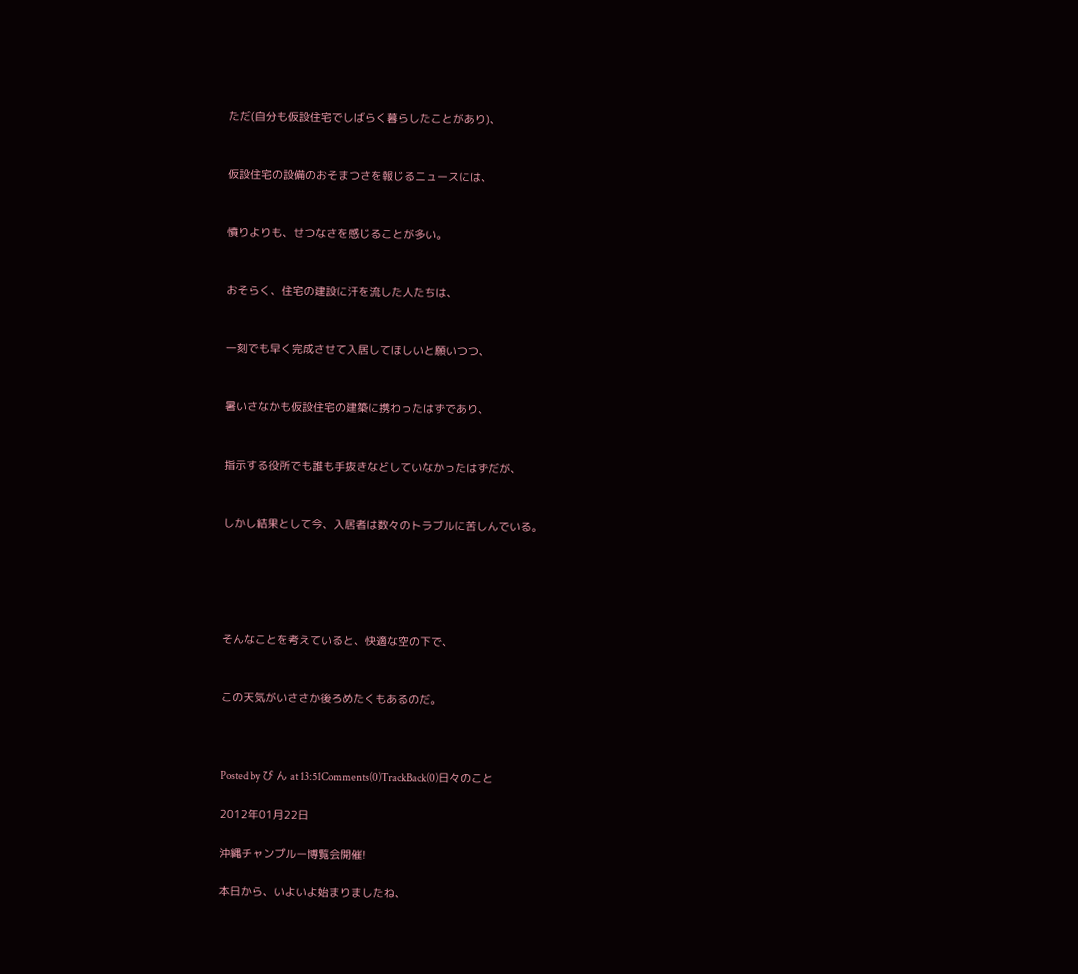ただ(自分も仮設住宅でしばらく暮らしたことがあり)、


仮設住宅の設備のおそまつさを報じるニュースには、


憤りよりも、せつなさを感じることが多い。


おそらく、住宅の建設に汗を流した人たちは、


一刻でも早く完成させて入居してほしいと願いつつ、


暑いさなかも仮設住宅の建築に携わったはずであり、


指示する役所でも誰も手抜きなどしていなかったはずだが、


しかし結果として今、入居者は数々のトラブルに苦しんでいる。





そんなことを考えていると、快適な空の下で、


この天気がいささか後ろめたくもあるのだ。



Posted by び ん at 13:51Comments(0)TrackBack(0)日々のこと

2012年01月22日

沖縄チャンプルー博覧会開催!

本日から、いよいよ始まりましたね、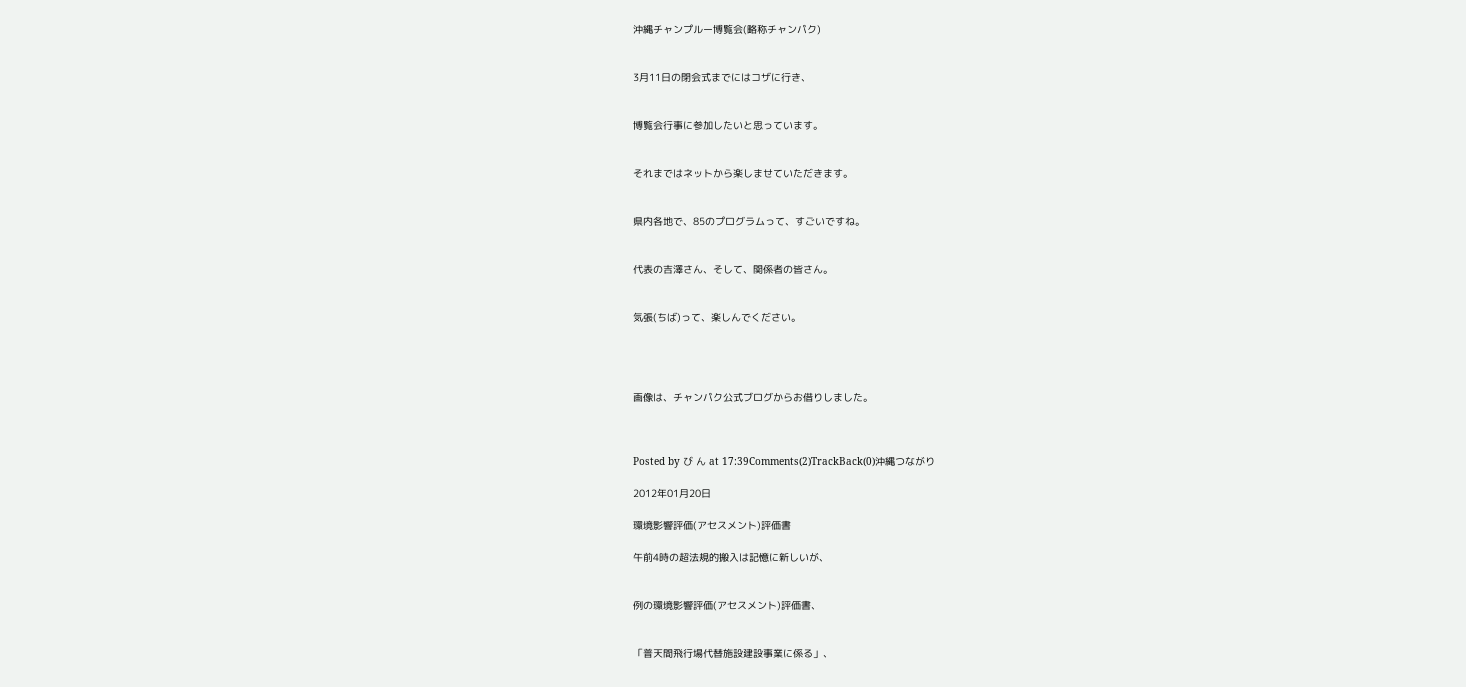沖縄チャンプルー博覧会(略称チャンパク)


3月11日の閉会式までにはコザに行き、


博覧会行事に参加したいと思っています。


それまではネットから楽しませていただきます。


県内各地で、85のプログラムって、すごいですね。


代表の吉澤さん、そして、関係者の皆さん。


気張(ちば)って、楽しんでください。




画像は、チャンパク公式ブログからお借りしました。



Posted by び ん at 17:39Comments(2)TrackBack(0)沖縄つながり

2012年01月20日

環境影響評価(アセスメント)評価書

午前4時の超法規的搬入は記憶に新しいが、


例の環境影響評価(アセスメント)評価書、


「普天間飛行場代替施設建設事業に係る」、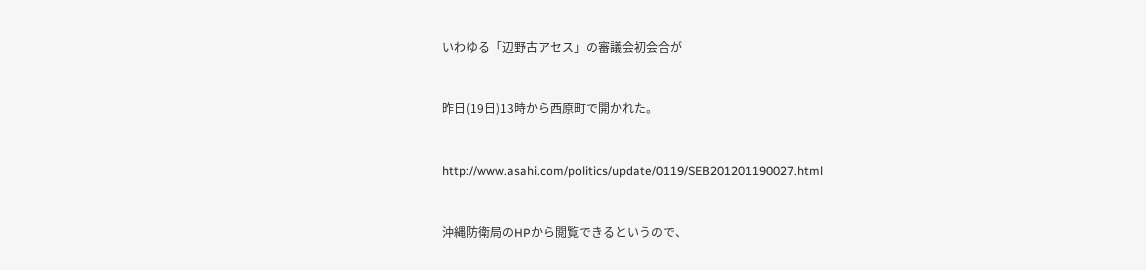いわゆる「辺野古アセス」の審議会初会合が


昨日(19日)13時から西原町で開かれた。


http://www.asahi.com/politics/update/0119/SEB201201190027.html


沖縄防衛局のHPから閲覧できるというので、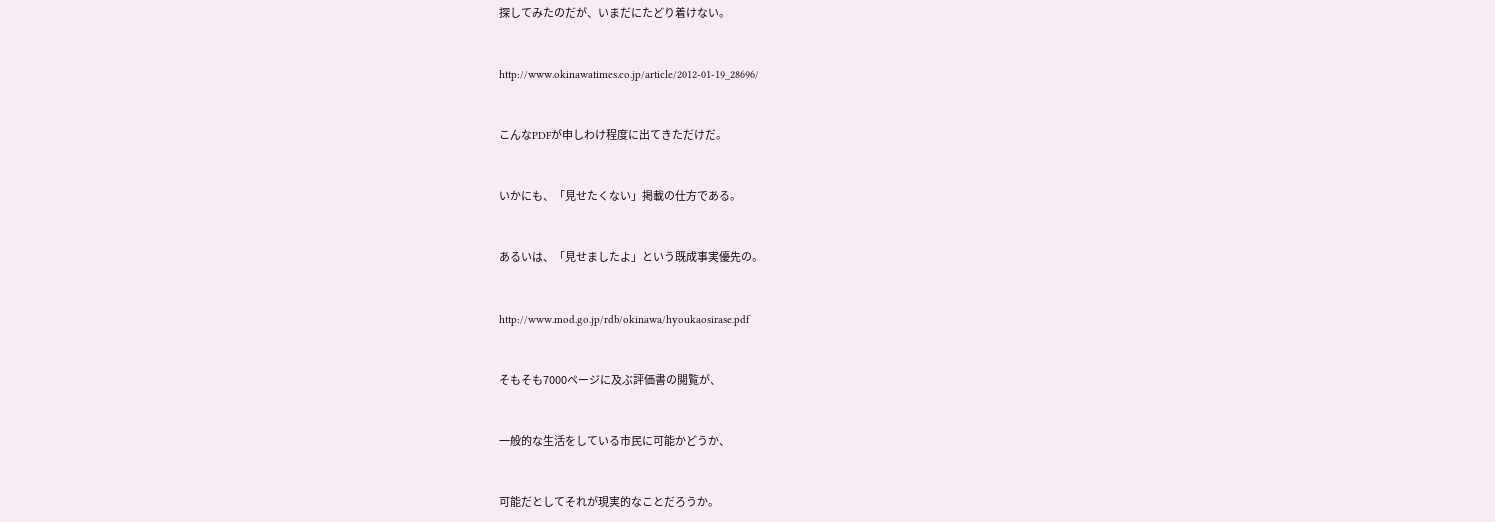探してみたのだが、いまだにたどり着けない。


http://www.okinawatimes.co.jp/article/2012-01-19_28696/


こんなPDFが申しわけ程度に出てきただけだ。


いかにも、「見せたくない」掲載の仕方である。


あるいは、「見せましたよ」という既成事実優先の。


http://www.mod.go.jp/rdb/okinawa/hyoukaosirase.pdf


そもそも7000ページに及ぶ評価書の閲覧が、


一般的な生活をしている市民に可能かどうか、


可能だとしてそれが現実的なことだろうか。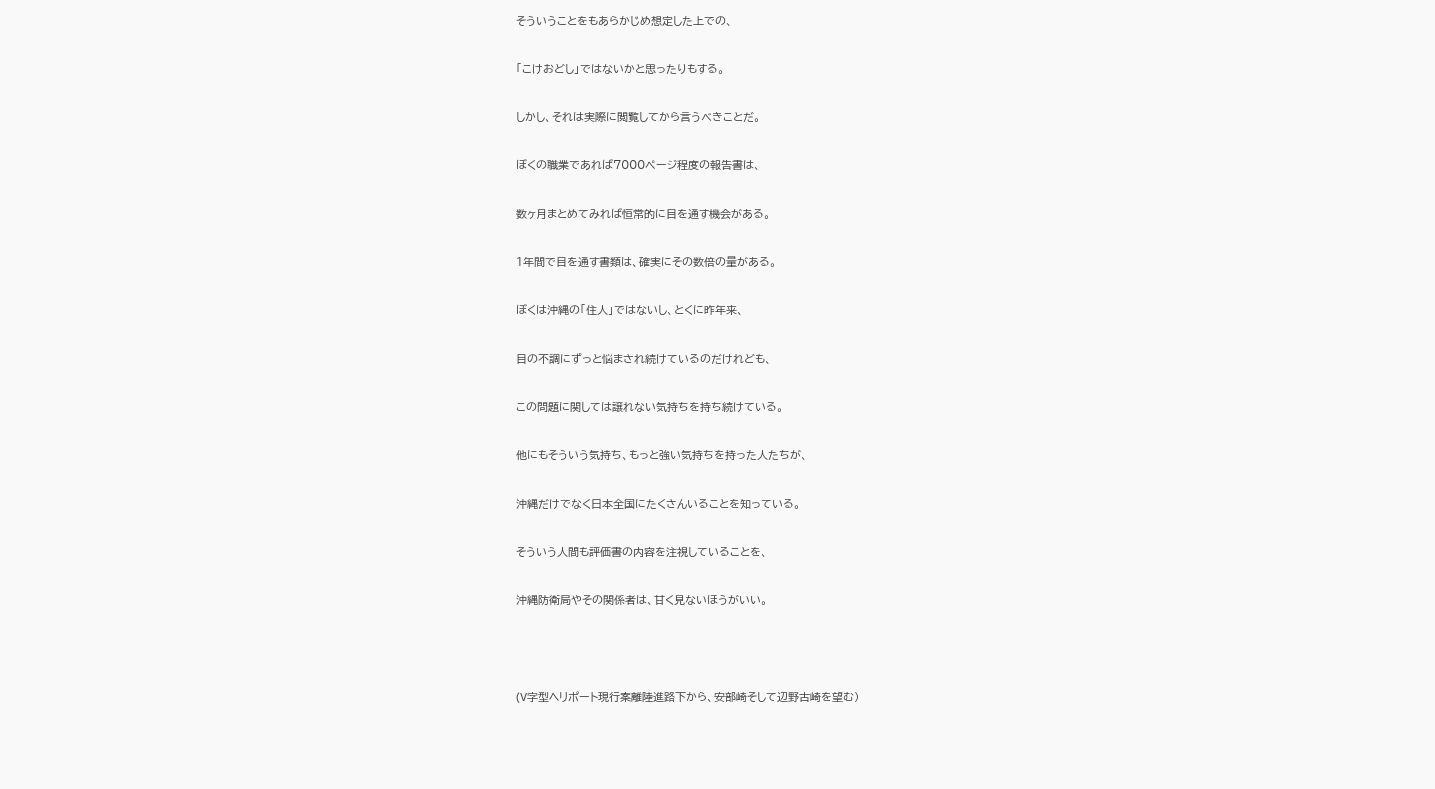そういうことをもあらかじめ想定した上での、


「こけおどし」ではないかと思ったりもする。


しかし、それは実際に閲覧してから言うべきことだ。


ぼくの職業であれば7000ページ程度の報告書は、


数ヶ月まとめてみれば恒常的に目を通す機会がある。


1年間で目を通す書類は、確実にその数倍の量がある。


ぼくは沖縄の「住人」ではないし、とくに昨年来、


目の不調にずっと悩まされ続けているのだけれども、


この問題に関しては譲れない気持ちを持ち続けている。


他にもそういう気持ち、もっと強い気持ちを持った人たちが、


沖縄だけでなく日本全国にたくさんいることを知っている。


そういう人間も評価書の内容を注視していることを、


沖縄防衛局やその関係者は、甘く見ないほうがいい。





(V字型ヘリポート現行案離陸進路下から、安部崎そして辺野古崎を望む)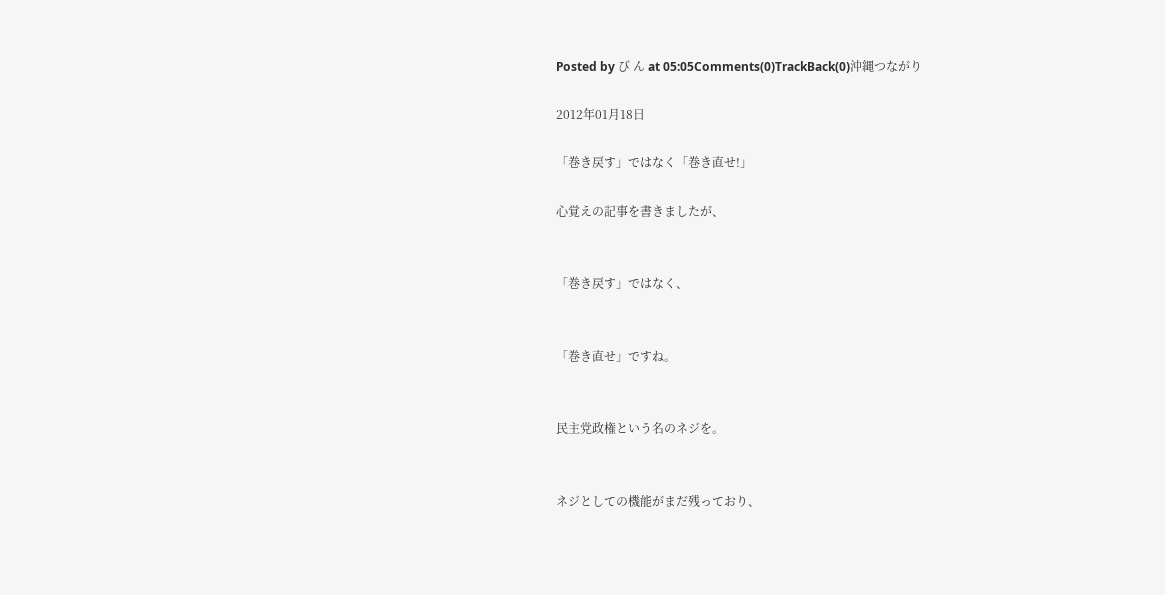Posted by び ん at 05:05Comments(0)TrackBack(0)沖縄つながり

2012年01月18日

「巻き戻す」ではなく「巻き直せ!」

心覚えの記事を書きましたが、


「巻き戻す」ではなく、


「巻き直せ」ですね。


民主党政権という名のネジを。


ネジとしての機能がまだ残っており、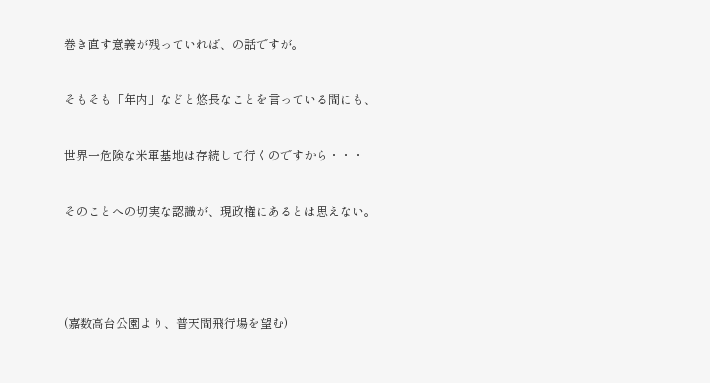巻き直す意義が残っていれば、の話ですが。


そもそも「年内」などと悠長なことを言っている間にも、


世界一危険な米軍基地は存続して行くのですから・・・


そのことへの切実な認識が、現政権にあるとは思えない。





(嘉数高台公園より、普天間飛行場を望む)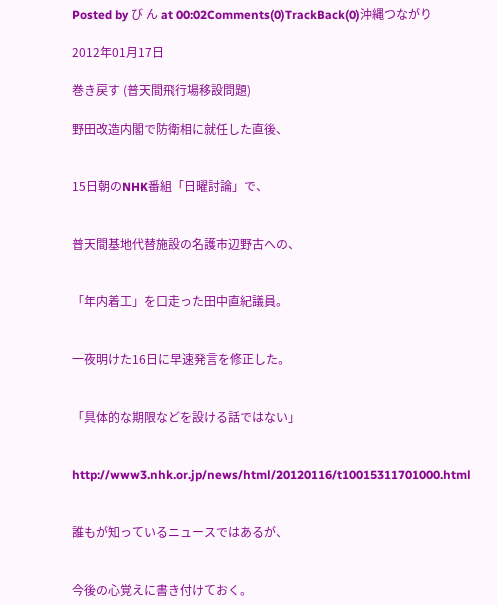Posted by び ん at 00:02Comments(0)TrackBack(0)沖縄つながり

2012年01月17日

巻き戻す (普天間飛行場移設問題)

野田改造内閣で防衛相に就任した直後、


15日朝のNHK番組「日曜討論」で、


普天間基地代替施設の名護市辺野古への、


「年内着工」を口走った田中直紀議員。


一夜明けた16日に早速発言を修正した。


「具体的な期限などを設ける話ではない」


http://www3.nhk.or.jp/news/html/20120116/t10015311701000.html


誰もが知っているニュースではあるが、


今後の心覚えに書き付けておく。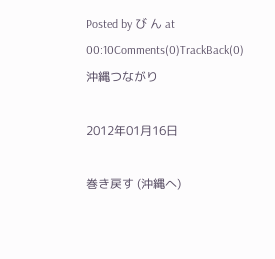Posted by び ん at 00:10Comments(0)TrackBack(0)沖縄つながり

2012年01月16日

巻き戻す (沖縄へ)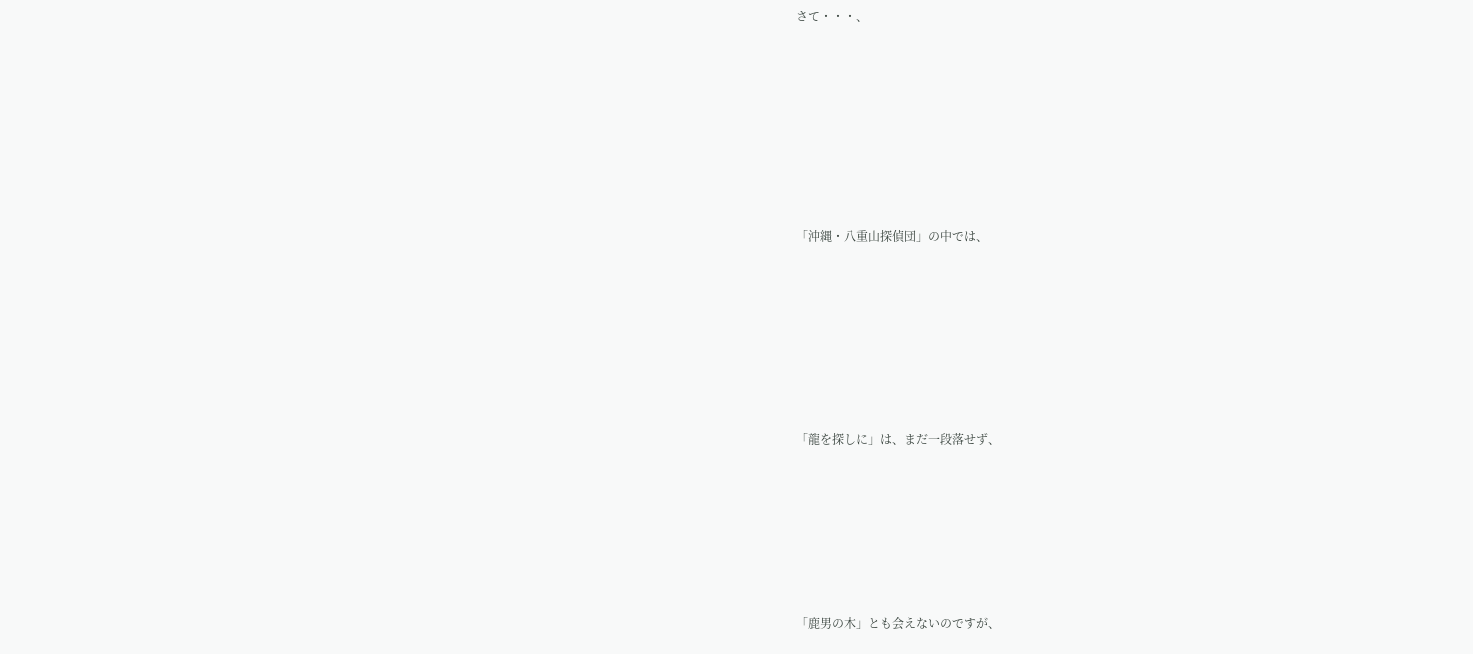さて・・・、











「沖縄・八重山探偵団」の中では、










「龍を探しに」は、まだ一段落せず、









「鹿男の木」とも会えないのですが、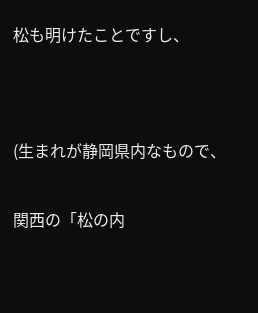松も明けたことですし、




(生まれが静岡県内なもので、


関西の「松の内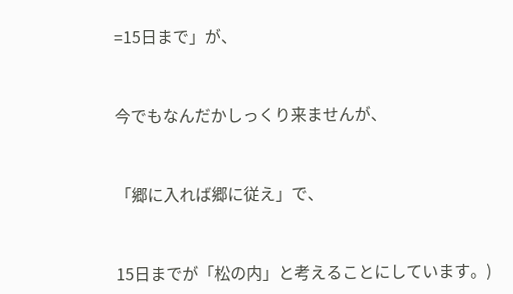=15日まで」が、


今でもなんだかしっくり来ませんが、


「郷に入れば郷に従え」で、


15日までが「松の内」と考えることにしています。)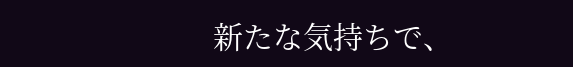新たな気持ちで、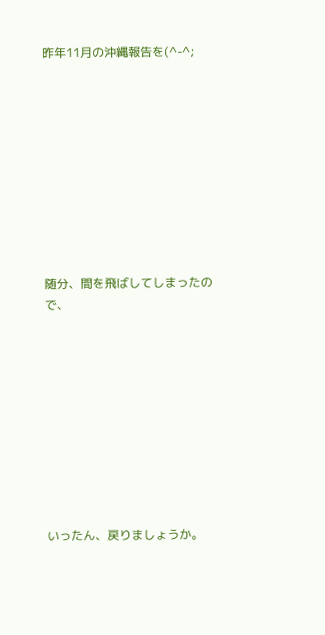昨年11月の沖縄報告を(^-^;










随分、間を飛ばしてしまったので、










いったん、戻りましょうか。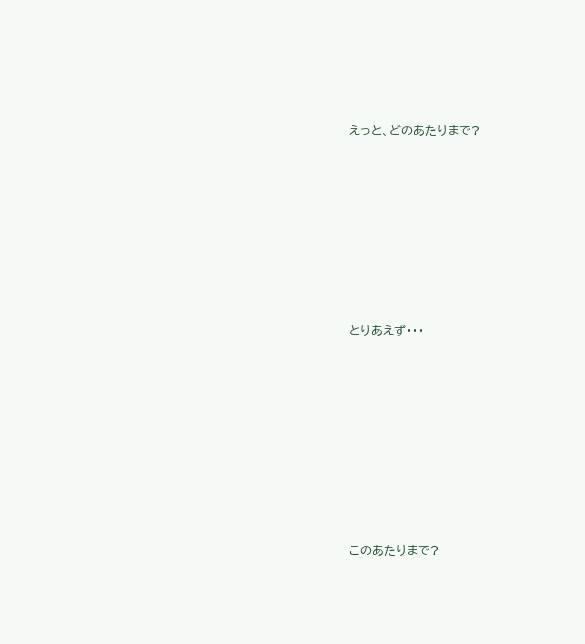えっと、どのあたりまで?









とりあえず・・・










このあたりまで?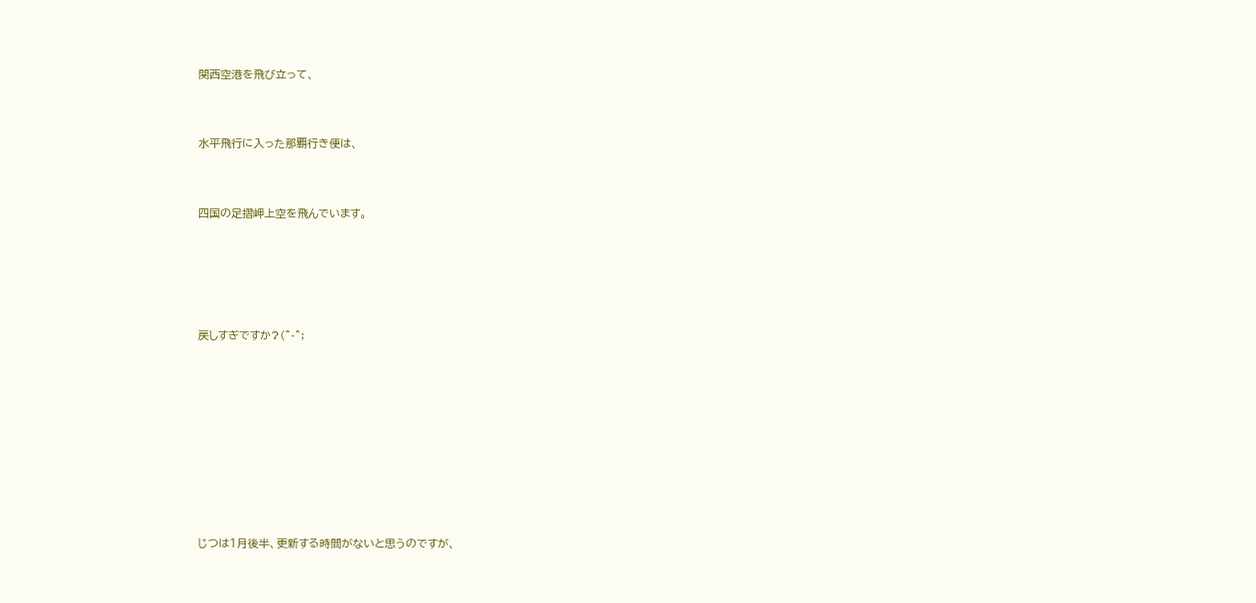関西空港を飛び立って、



水平飛行に入った那覇行き便は、



四国の足摺岬上空を飛んでいます。






戻しすぎですか?(^-^;











じつは1月後半、更新する時間がないと思うのですが、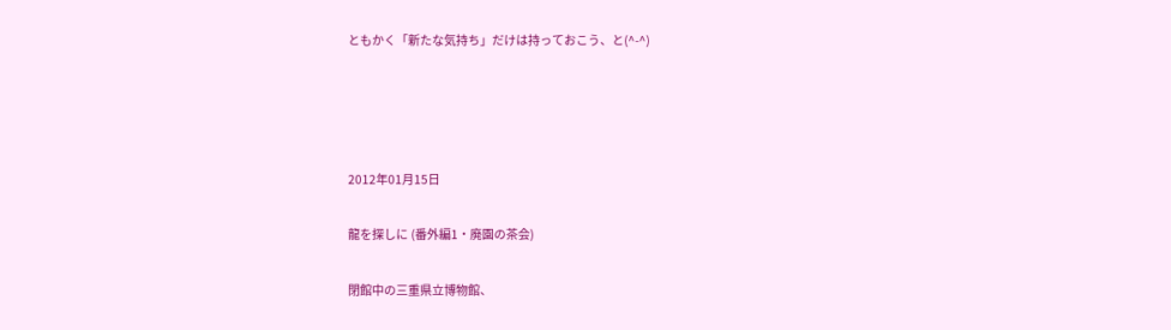ともかく「新たな気持ち」だけは持っておこう、と(^-^)




2012年01月15日

龍を探しに (番外編1・廃園の茶会)

閉館中の三重県立博物館、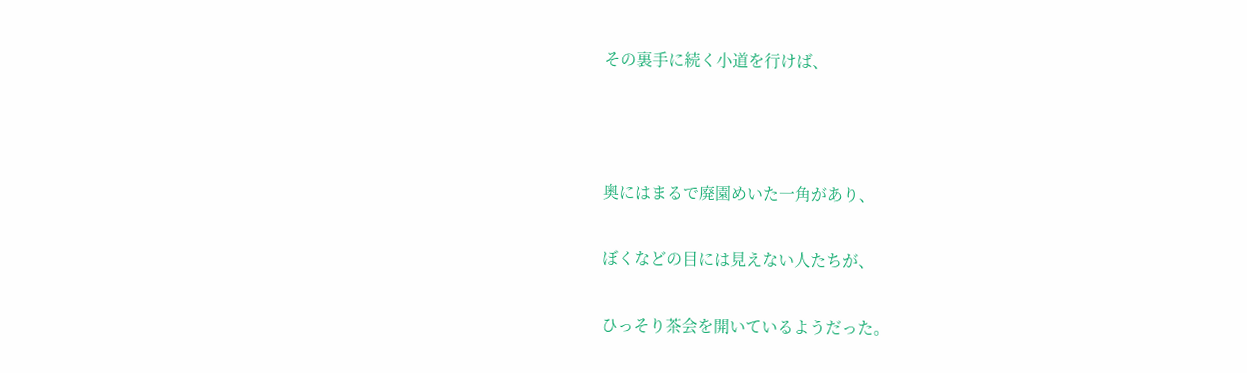その裏手に続く小道を行けば、





奥にはまるで廃園めいた一角があり、


ぼくなどの目には見えない人たちが、


ひっそり茶会を開いているようだった。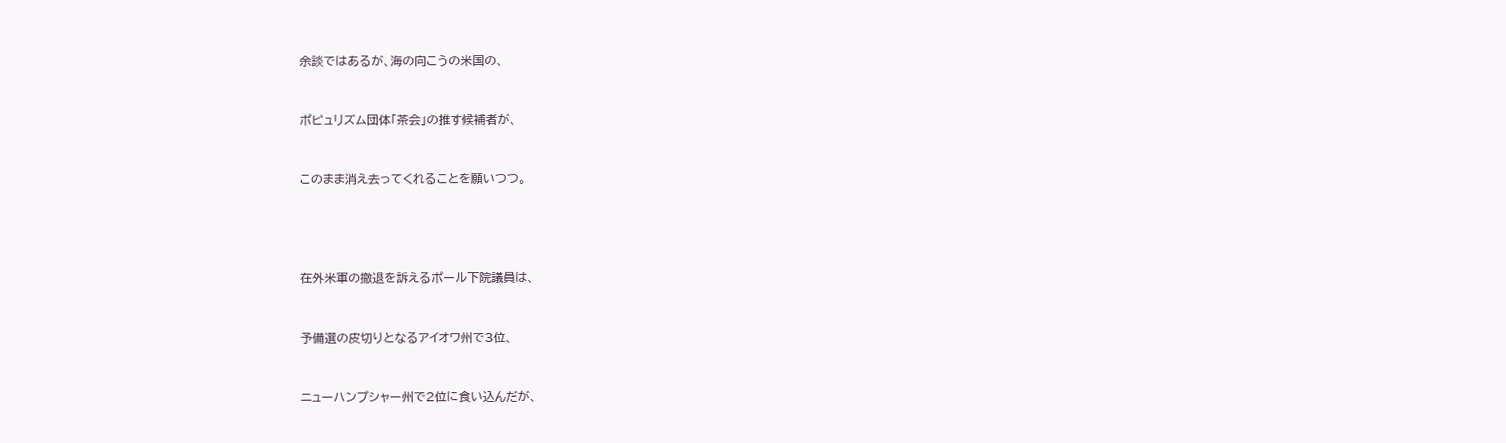余談ではあるが、海の向こうの米国の、


ポピュリズム団体「茶会」の推す候補者が、


このまま消え去ってくれることを願いつつ。




在外米軍の撤退を訴えるポール下院議員は、


予備選の皮切りとなるアイオワ州で3位、


ニューハンプシャー州で2位に食い込んだが、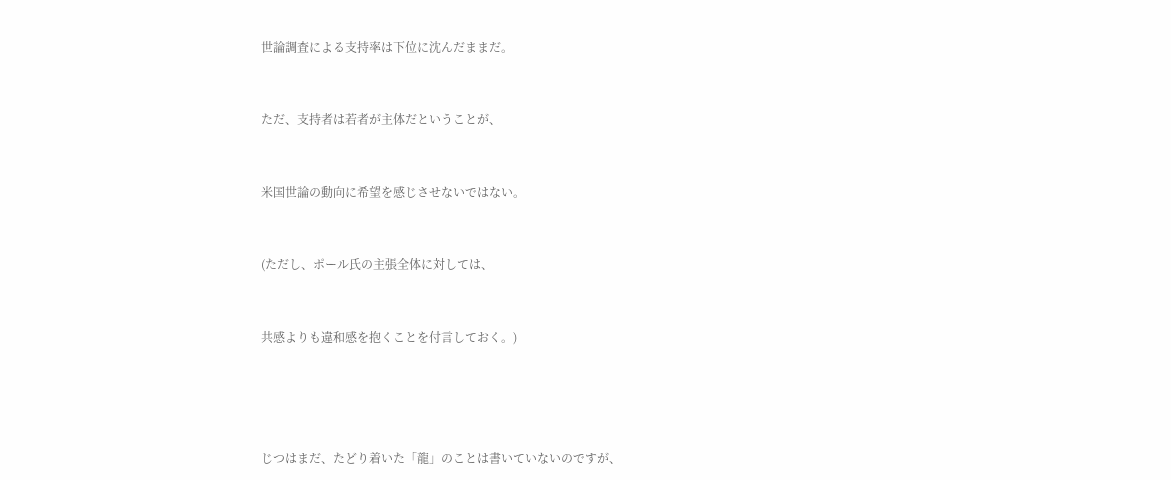世論調査による支持率は下位に沈んだままだ。


ただ、支持者は若者が主体だということが、


米国世論の動向に希望を感じさせないではない。


(ただし、ポール氏の主張全体に対しては、


共感よりも違和感を抱くことを付言しておく。)




じつはまだ、たどり着いた「龍」のことは書いていないのですが、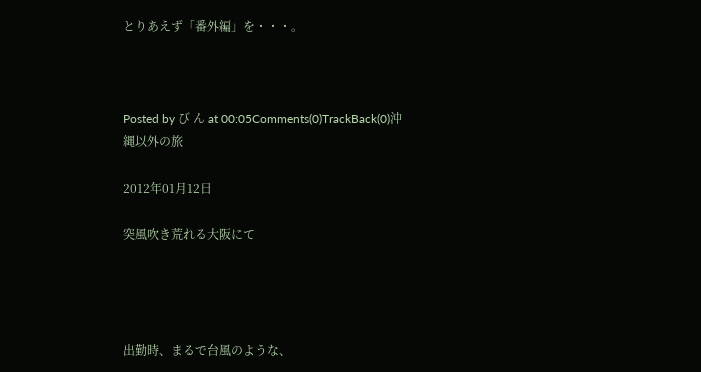とりあえず「番外編」を・・・。



Posted by び ん at 00:05Comments(0)TrackBack(0)沖縄以外の旅

2012年01月12日

突風吹き荒れる大阪にて




出勤時、まるで台風のような、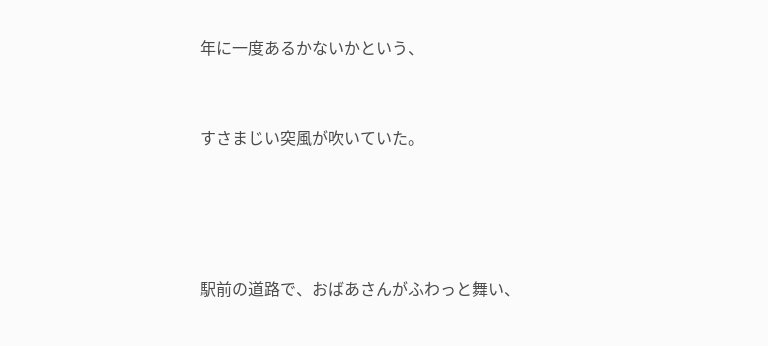年に一度あるかないかという、


すさまじい突風が吹いていた。




駅前の道路で、おばあさんがふわっと舞い、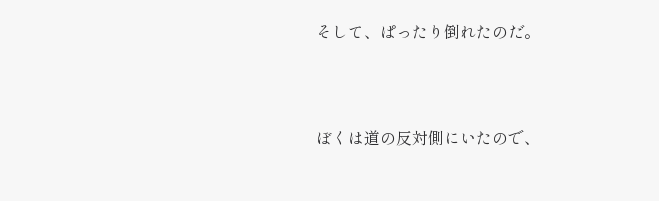そして、ぱったり倒れたのだ。




ぼくは道の反対側にいたので、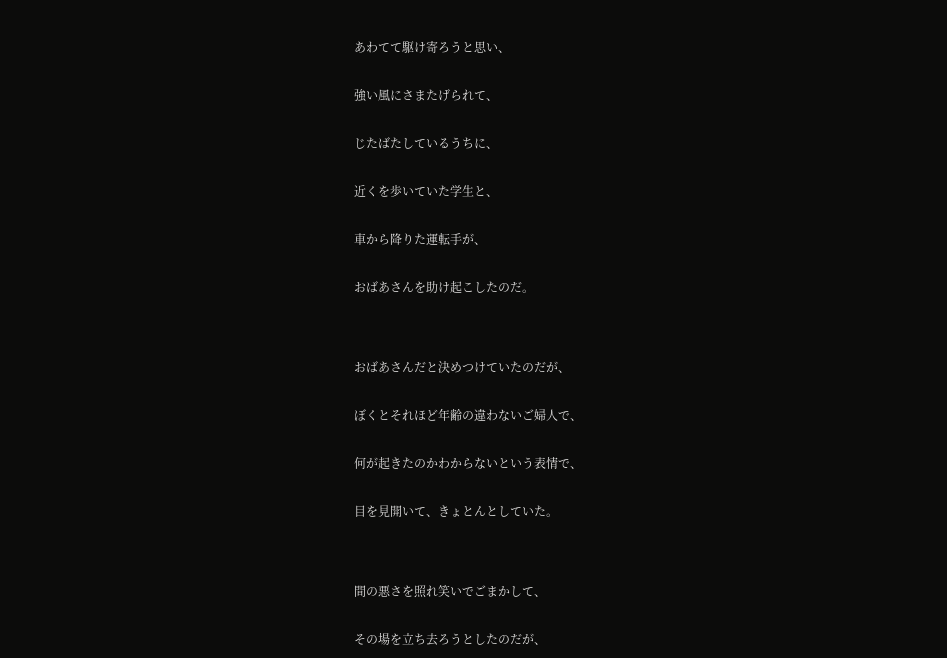あわてて駆け寄ろうと思い、


強い風にさまたげられて、


じたばたしているうちに、


近くを歩いていた学生と、


車から降りた運転手が、


おばあさんを助け起こしたのだ。




おばあさんだと決めつけていたのだが、


ぼくとそれほど年齢の違わないご婦人で、


何が起きたのかわからないという表情で、


目を見開いて、きょとんとしていた。




間の悪さを照れ笑いでごまかして、


その場を立ち去ろうとしたのだが、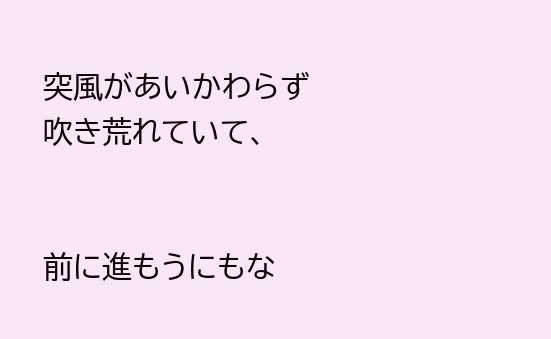突風があいかわらず吹き荒れていて、


前に進もうにもな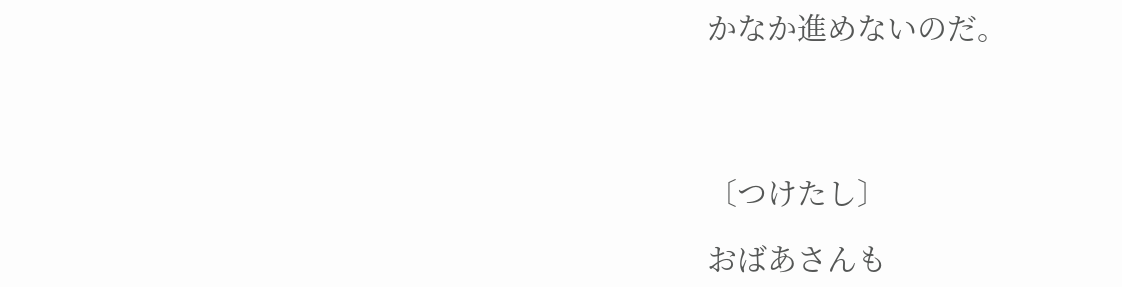かなか進めないのだ。




〔つけたし〕

おばあさんも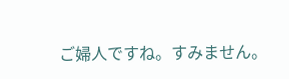ご婦人ですね。すみません。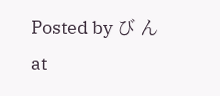Posted by び ん at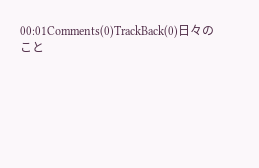00:01Comments(0)TrackBack(0)日々のこと